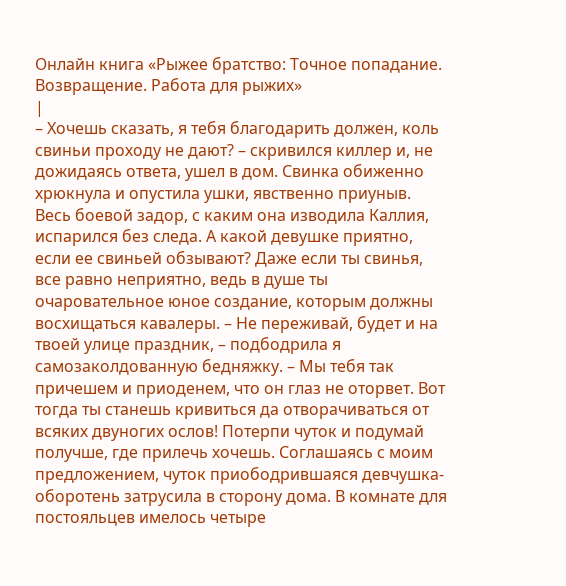Онлайн книга «Рыжее братство: Точное попадание. Возвращение. Работа для рыжих»
|
– Хочешь сказать, я тебя благодарить должен, коль свиньи проходу не дают? – скривился киллер и, не дожидаясь ответа, ушел в дом. Свинка обиженно хрюкнула и опустила ушки, явственно приуныв. Весь боевой задор, с каким она изводила Каллия, испарился без следа. А какой девушке приятно, если ее свиньей обзывают? Даже если ты свинья, все равно неприятно, ведь в душе ты очаровательное юное создание, которым должны восхищаться кавалеры. – Не переживай, будет и на твоей улице праздник, – подбодрила я самозаколдованную бедняжку. – Мы тебя так причешем и приоденем, что он глаз не оторвет. Вот тогда ты станешь кривиться да отворачиваться от всяких двуногих ослов! Потерпи чуток и подумай получше, где прилечь хочешь. Соглашаясь с моим предложением, чуток приободрившаяся девчушка-оборотень затрусила в сторону дома. В комнате для постояльцев имелось четыре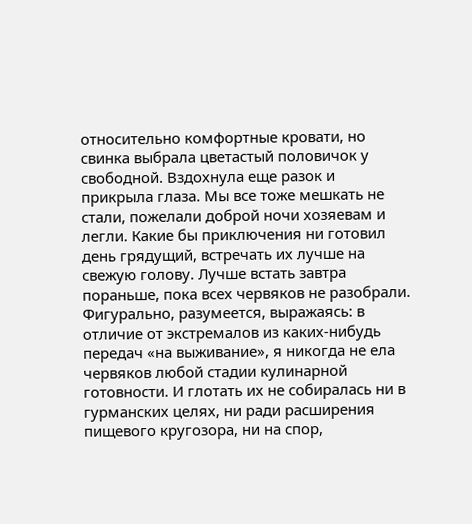относительно комфортные кровати, но свинка выбрала цветастый половичок у свободной. Вздохнула еще разок и прикрыла глаза. Мы все тоже мешкать не стали, пожелали доброй ночи хозяевам и легли. Какие бы приключения ни готовил день грядущий, встречать их лучше на свежую голову. Лучше встать завтра пораньше, пока всех червяков не разобрали. Фигурально, разумеется, выражаясь: в отличие от экстремалов из каких-нибудь передач «на выживание», я никогда не ела червяков любой стадии кулинарной готовности. И глотать их не собиралась ни в гурманских целях, ни ради расширения пищевого кругозора, ни на спор,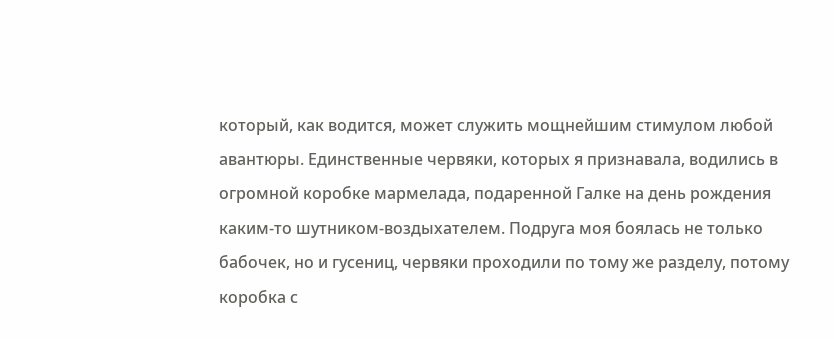который, как водится, может служить мощнейшим стимулом любой авантюры. Единственные червяки, которых я признавала, водились в огромной коробке мармелада, подаренной Галке на день рождения каким-то шутником-воздыхателем. Подруга моя боялась не только бабочек, но и гусениц, червяки проходили по тому же разделу, потому коробка с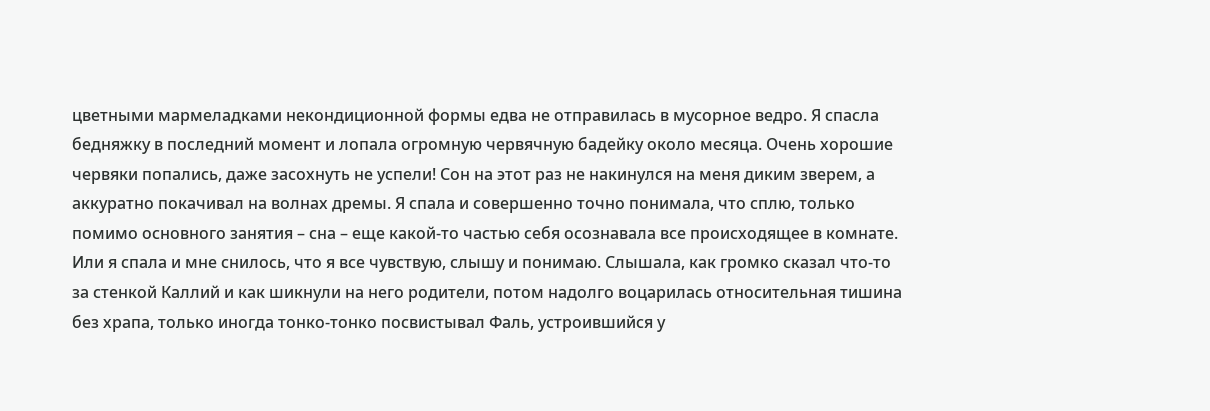цветными мармеладками некондиционной формы едва не отправилась в мусорное ведро. Я спасла бедняжку в последний момент и лопала огромную червячную бадейку около месяца. Очень хорошие червяки попались, даже засохнуть не успели! Сон на этот раз не накинулся на меня диким зверем, а аккуратно покачивал на волнах дремы. Я спала и совершенно точно понимала, что сплю, только помимо основного занятия – сна – еще какой-то частью себя осознавала все происходящее в комнате. Или я спала и мне снилось, что я все чувствую, слышу и понимаю. Слышала, как громко сказал что-то за стенкой Каллий и как шикнули на него родители, потом надолго воцарилась относительная тишина без храпа, только иногда тонко-тонко посвистывал Фаль, устроившийся у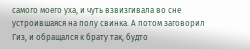самого моего уха, и чуть взвизгивала во сне устроившаяся на полу свинка. А потом заговорил Гиз, и обращался к брату так, будто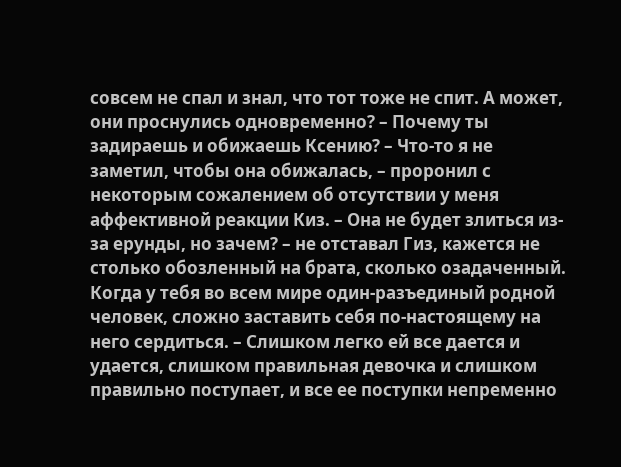совсем не спал и знал, что тот тоже не спит. А может, они проснулись одновременно? – Почему ты задираешь и обижаешь Ксению? – Что-то я не заметил, чтобы она обижалась, – проронил с некоторым сожалением об отсутствии у меня аффективной реакции Киз. – Она не будет злиться из-за ерунды, но зачем? – не отставал Гиз, кажется не столько обозленный на брата, сколько озадаченный. Когда у тебя во всем мире один-разъединый родной человек, сложно заставить себя по-настоящему на него сердиться. – Слишком легко ей все дается и удается, слишком правильная девочка и слишком правильно поступает, и все ее поступки непременно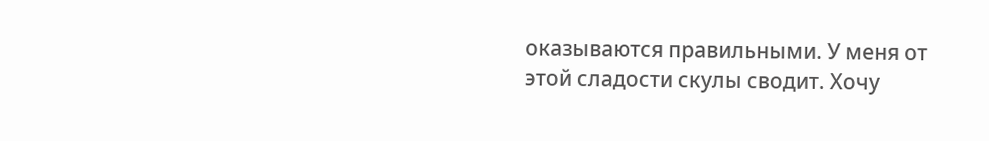оказываются правильными. У меня от этой сладости скулы сводит. Хочу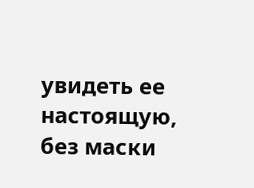увидеть ее настоящую, без маски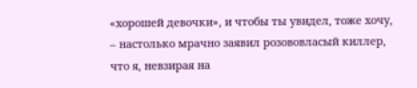«хорошей девочки», и чтобы ты увидел, тоже хочу, – настолько мрачно заявил розововласый киллер, что я, невзирая на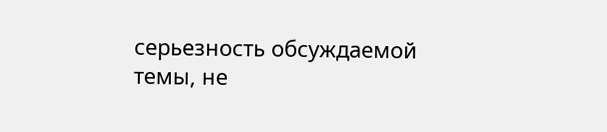серьезность обсуждаемой темы, не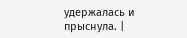удержалась и прыснула. |